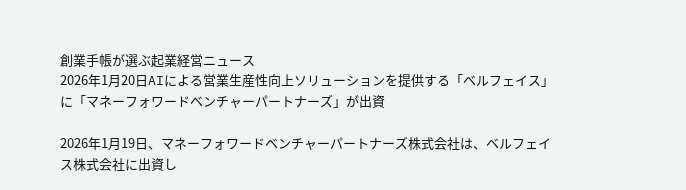創業手帳が選ぶ起業経営ニュース
2026年1月20日AIによる営業生産性向上ソリューションを提供する「ベルフェイス」に「マネーフォワードベンチャーパートナーズ」が出資

2026年1月19日、マネーフォワードベンチャーパートナーズ株式会社は、ベルフェイス株式会社に出資し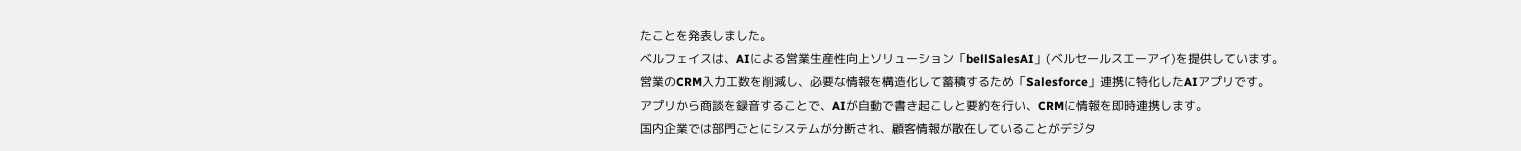たことを発表しました。
ベルフェイスは、AIによる営業生産性向上ソリューション「bellSalesAI」(ベルセールスエーアイ)を提供しています。
営業のCRM入力工数を削減し、必要な情報を構造化して蓄積するため「Salesforce」連携に特化したAIアプリです。
アプリから商談を録音することで、AIが自動で書き起こしと要約を行い、CRMに情報を即時連携します。
国内企業では部門ごとにシステムが分断され、顧客情報が散在していることがデジタ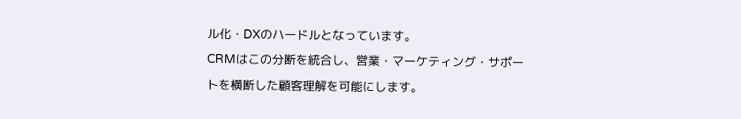ル化・DXのハードルとなっています。
CRMはこの分断を統合し、営業・マーケティング・サポートを横断した顧客理解を可能にします。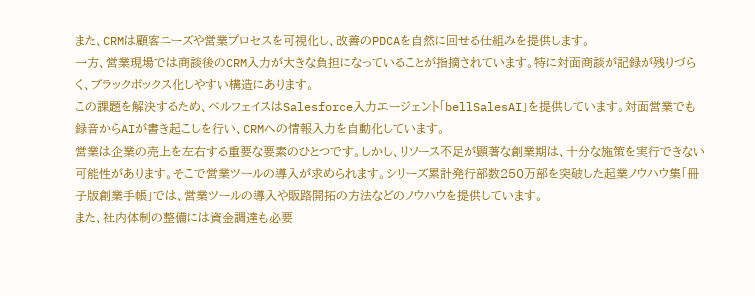また、CRMは顧客ニーズや営業プロセスを可視化し、改善のPDCAを自然に回せる仕組みを提供します。
一方、営業現場では商談後のCRM入力が大きな負担になっていることが指摘されています。特に対面商談が記録が残りづらく、ブラックボックス化しやすい構造にあります。
この課題を解決するため、ベルフェイスはSalesforce入力エージェント「bellSalesAI」を提供しています。対面営業でも録音からAIが書き起こしを行い、CRMへの情報入力を自動化しています。
営業は企業の売上を左右する重要な要素のひとつです。しかし、リソース不足が顕著な創業期は、十分な施策を実行できない可能性があります。そこで営業ツールの導入が求められます。シリーズ累計発行部数250万部を突破した起業ノウハウ集「冊子版創業手帳」では、営業ツールの導入や販路開拓の方法などのノウハウを提供しています。
また、社内体制の整備には資金調達も必要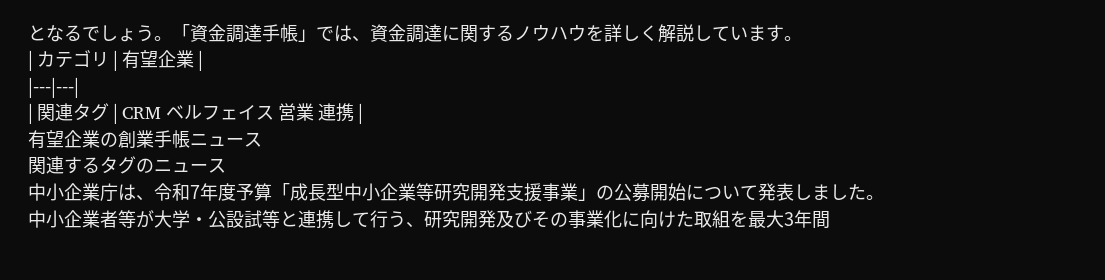となるでしょう。「資金調達手帳」では、資金調達に関するノウハウを詳しく解説しています。
| カテゴリ | 有望企業 |
|---|---|
| 関連タグ | CRM ベルフェイス 営業 連携 |
有望企業の創業手帳ニュース
関連するタグのニュース
中小企業庁は、令和7年度予算「成長型中小企業等研究開発支援事業」の公募開始について発表しました。 中小企業者等が大学・公設試等と連携して行う、研究開発及びその事業化に向けた取組を最大3年間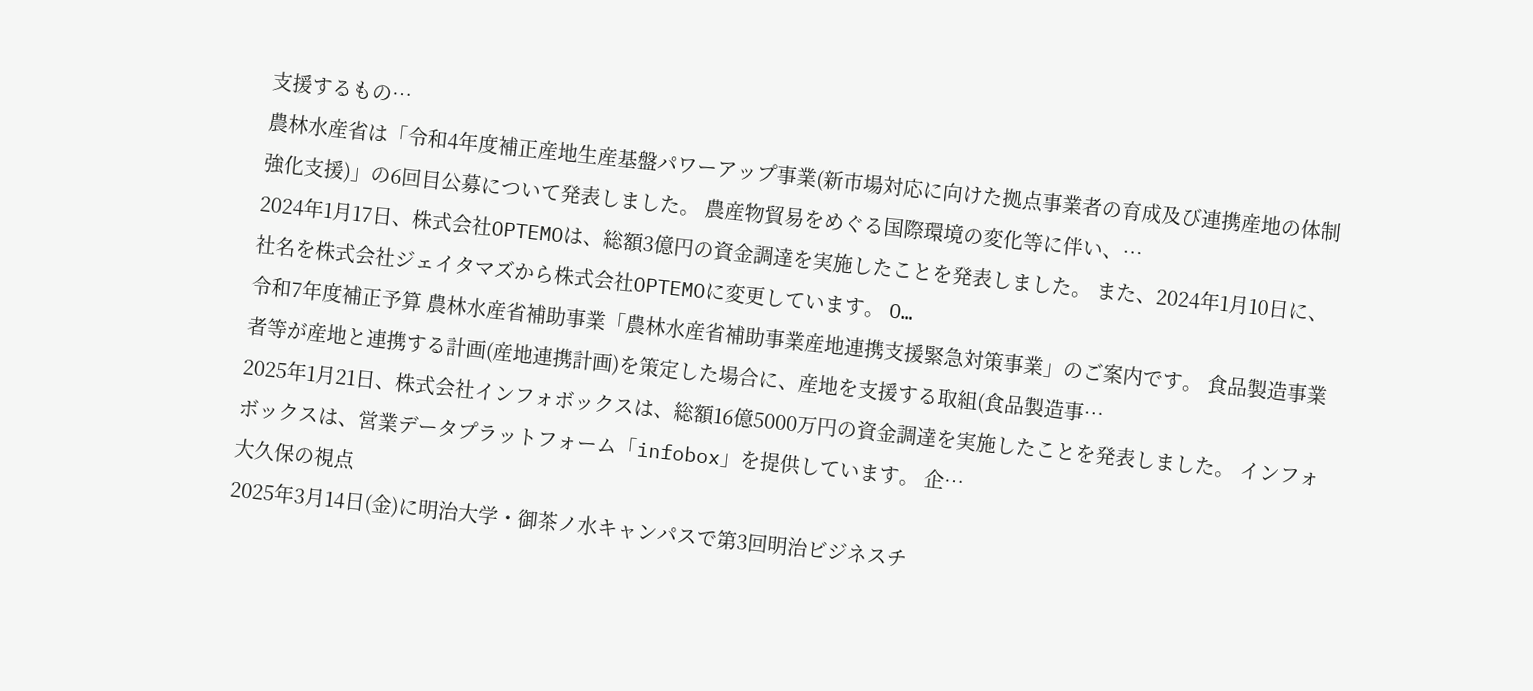支援するもの…
農林水産省は「令和4年度補正産地生産基盤パワーアップ事業(新市場対応に向けた拠点事業者の育成及び連携産地の体制強化支援)」の6回目公募について発表しました。 農産物貿易をめぐる国際環境の変化等に伴い、…
2024年1月17日、株式会社OPTEMOは、総額3億円の資金調達を実施したことを発表しました。 また、2024年1月10日に、社名を株式会社ジェイタマズから株式会社OPTEMOに変更しています。 O…
令和7年度補正予算 農林水産省補助事業「農林水産省補助事業産地連携支援緊急対策事業」のご案内です。 食品製造事業者等が産地と連携する計画(産地連携計画)を策定した場合に、産地を支援する取組(食品製造事…
2025年1月21日、株式会社インフォボックスは、総額16億5000万円の資金調達を実施したことを発表しました。 インフォボックスは、営業データプラットフォーム「infobox」を提供しています。 企…
大久保の視点
2025年3月14日(金)に明治大学・御茶ノ水キャンパスで第3回明治ビジネスチ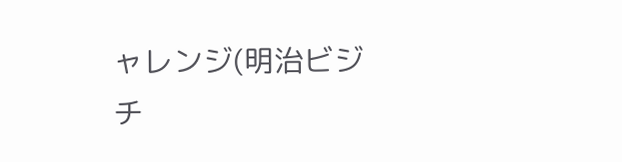ャレンジ(明治ビジチ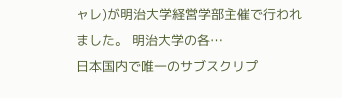ャレ)が明治大学経営学部主催で行われました。 明治大学の各…
日本国内で唯一のサブスクリプ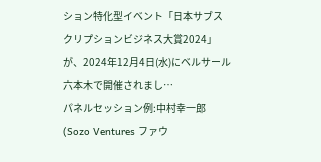ション特化型イベント「日本サブスクリプションビジネス大賞2024」が、2024年12月4日(水)にベルサール六本木で開催されまし…
パネルセッション例:中村幸一郎(Sozo Ventures ファウ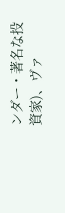ンダー・著名な投資家)、ヴァ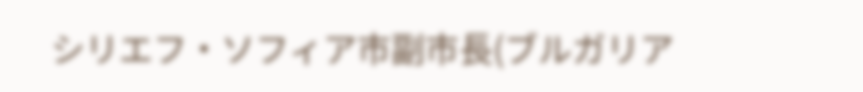シリエフ・ソフィア市副市長(ブルガリア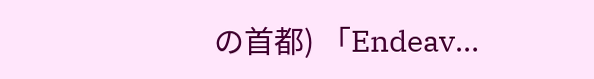の首都) 「Endeav…